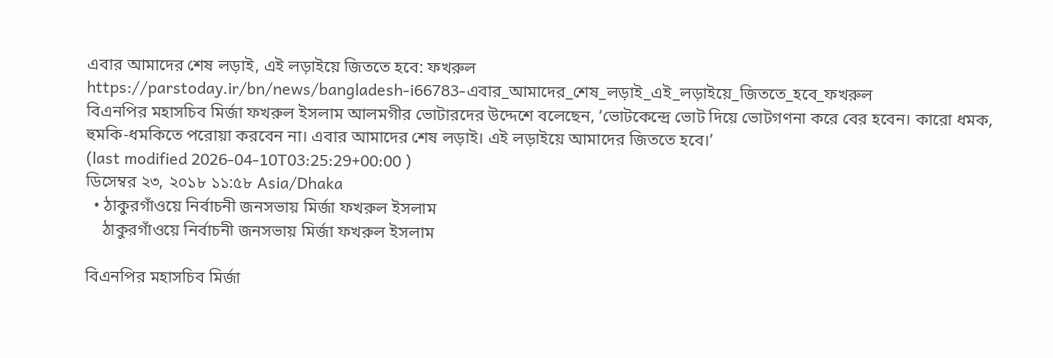এবার আমাদের শেষ লড়াই, এই লড়াইয়ে জিততে হবে: ফখরুল
https://parstoday.ir/bn/news/bangladesh-i66783-এবার_আমাদের_শেষ_লড়াই_এই_লড়াইয়ে_জিততে_হবে_ফখরুল
বিএনপির মহাসচিব মির্জা ফখরুল ইসলাম আলমগীর ভোটারদের উদ্দেশে বলেছেন, ‘ভোটকেন্দ্রে ভোট দিয়ে ভোটগণনা করে বের হবেন। কারো ধমক, হুমকি-ধমকিতে পরোয়া করবেন না। এবার আমাদের শেষ লড়াই। এই লড়াইয়ে আমাদের জিততে হবে।’
(last modified 2026-04-10T03:25:29+00:00 )
ডিসেম্বর ২৩, ২০১৮ ১১:৫৮ Asia/Dhaka
  • ঠাকুরগাঁওয়ে নির্বাচনী জনসভায় মির্জা ফখরুল ইসলাম
    ঠাকুরগাঁওয়ে নির্বাচনী জনসভায় মির্জা ফখরুল ইসলাম

বিএনপির মহাসচিব মির্জা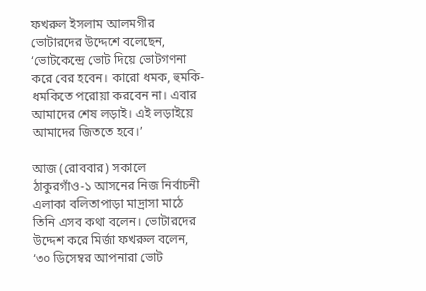ফখরুল ইসলাম আলমগীর ভোটারদের উদ্দেশে বলেছেন, ‘ভোটকেন্দ্রে ভোট দিয়ে ভোটগণনা করে বের হবেন। কারো ধমক, হুমকি-ধমকিতে পরোয়া করবেন না। এবার আমাদের শেষ লড়াই। এই লড়াইয়ে আমাদের জিততে হবে।’

আজ (রোববার) সকালে ঠাকুরগাঁও-১ আসনের নিজ নির্বাচনী এলাকা বলিতাপাড়া মাদ্রাসা মাঠে তিনি এসব কথা বলেন। ভোটারদের উদ্দেশ করে মির্জা ফখরুল বলেন, ‘৩০ ডিসেম্বর আপনারা ভোট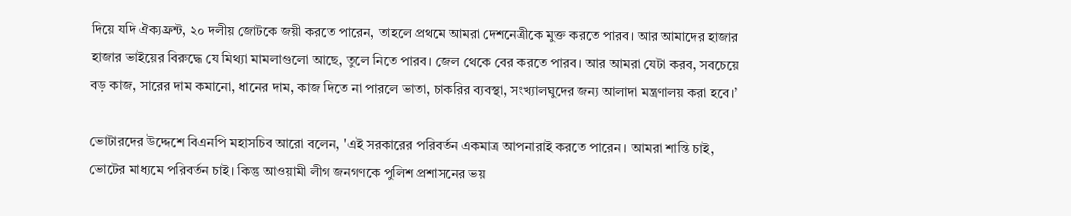দিয়ে যদি ঐক্যফ্রন্ট, ২০ দলীয় জোটকে জয়ী করতে পারেন, তাহলে প্রথমে আমরা দেশনেত্রীকে মুক্ত করতে পারব। আর আমাদের হাজার হাজার ভাইয়ের বিরুদ্ধে যে মিথ্যা মামলাগুলো আছে, তুলে নিতে পারব। জেল থেকে বের করতে পারব। আর আমরা যেটা করব, সবচেয়ে বড় কাজ, সারের দাম কমানো, ধানের দাম, কাজ দিতে না পারলে ভাতা, চাকরির ব্যবস্থা, সংখ্যালঘুদের জন্য আলাদা মন্ত্রণালয় করা হবে।’

ভোটারদের উদ্দেশে বিএনপি মহাসচিব আরো বলেন, 'এই সরকারের পরিবর্তন একমাত্র আপনারাই করতে পারেন। আমরা শান্তি চাই, ভোটের মাধ্যমে পরিবর্তন চাই। কিন্তু আওয়ামী লীগ জনগণকে পুলিশ প্রশাসনের ভয়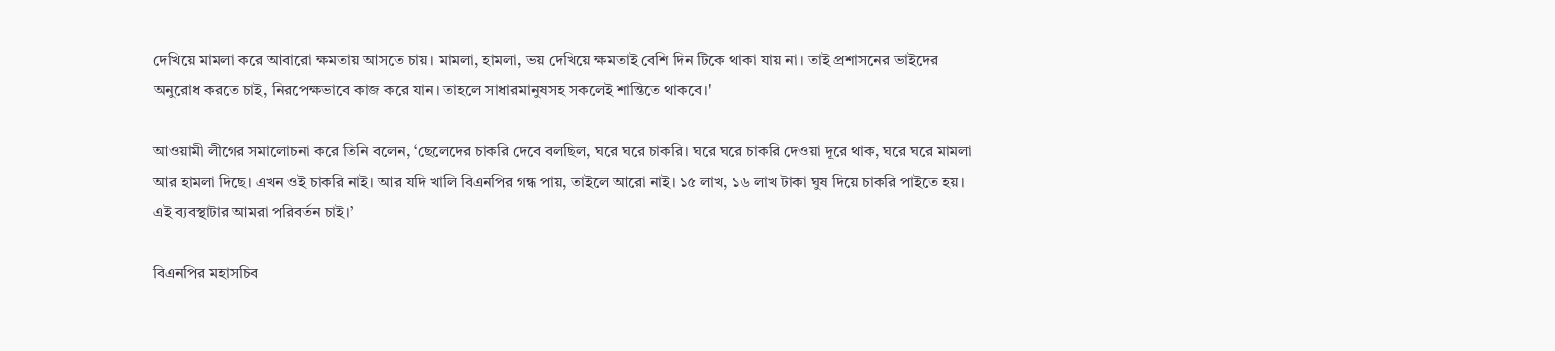দেখিয়ে মামলা করে আবারো ক্ষমতায় আসতে চায়। মামলা, হামলা, ভয় দেখিয়ে ক্ষমতাই বেশি দিন টিকে থাকা যায় না। তাই প্রশাসনের ভাইদের অনুরোধ করতে চাই, নিরপেক্ষভাবে কাজ করে যান। তাহলে সাধারমানুষসহ সকলেই শান্তিতে থাকবে।'

আওয়ামী লীগের সমালোচনা করে তিনি বলেন, ‘ছেলেদের চাকরি দেবে বলছিল, ঘরে ঘরে চাকরি। ঘরে ঘরে চাকরি দেওয়া দূরে থাক, ঘরে ঘরে মামলা আর হামলা দিছে। এখন ওই চাকরি নাই। আর যদি খালি বিএনপির গন্ধ পায়, তাইলে আরো নাই। ১৫ লাখ, ১৬ লাখ টাকা ঘুষ দিয়ে চাকরি পাইতে হয়। এই ব্যবস্থাটার আমরা পরিবর্তন চাই।’

বিএনপির মহাসচিব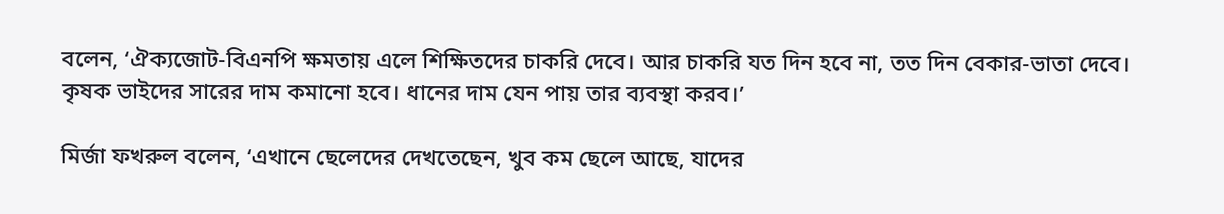বলেন, ‘ঐক্যজোট-বিএনপি ক্ষমতায় এলে শিক্ষিতদের চাকরি দেবে। আর চাকরি যত দিন হবে না, তত দিন বেকার-ভাতা দেবে। কৃষক ভাইদের সারের দাম কমানো হবে। ধানের দাম যেন পায় তার ব্যবস্থা করব।’

মির্জা ফখরুল বলেন, ‘এখানে ছেলেদের দেখতেছেন, খুব কম ছেলে আছে, যাদের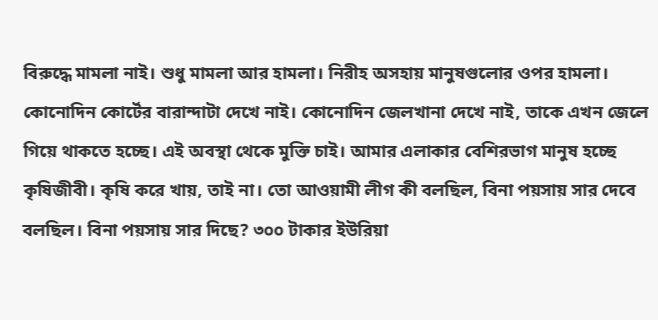বিরুদ্ধে মামলা নাই। শুধু মামলা আর হামলা। নিরীহ অসহায় মানুষগুলোর ওপর হামলা। কোনোদিন কোর্টের বারান্দাটা দেখে নাই। কোনোদিন জেলখানা দেখে নাই, তাকে এখন জেলে গিয়ে থাকতে হচ্ছে। এই অবস্থা থেকে মুক্তি চাই। আমার এলাকার বেশিরভাগ মানুষ হচ্ছে কৃষিজীবী। কৃষি করে খায়, তাই না। তো আওয়ামী লীগ কী বলছিল, বিনা পয়সায় সার দেবে বলছিল। বিনা পয়সায় সার দিছে? ৩০০ টাকার ইউরিয়া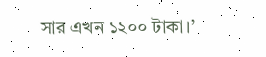সার এখন ১২০০ টাকা।’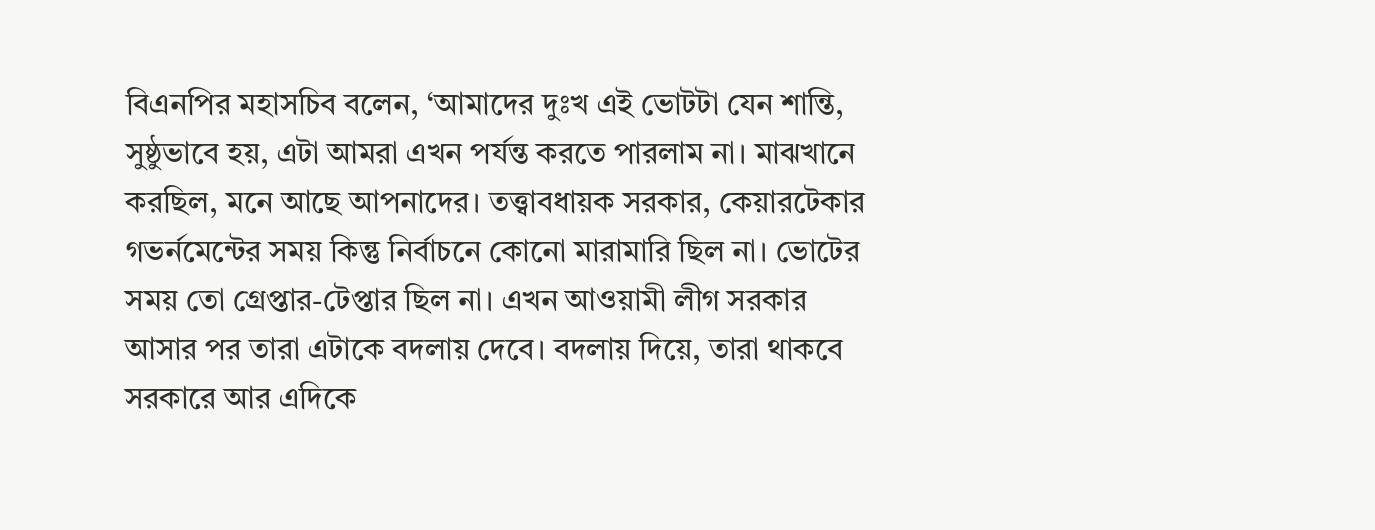বিএনপির মহাসচিব বলেন, ‘আমাদের দুঃখ এই ভোটটা যেন শান্তি, সুষ্ঠুভাবে হয়, এটা আমরা এখন পর্যন্ত করতে পারলাম না। মাঝখানে করছিল, মনে আছে আপনাদের। তত্ত্বাবধায়ক সরকার, কেয়ারটেকার গভর্নমেন্টের সময় কিন্তু নির্বাচনে কোনো মারামারি ছিল না। ভোটের সময় তো গ্রেপ্তার-টেপ্তার ছিল না। এখন আওয়ামী লীগ সরকার আসার পর তারা এটাকে বদলায় দেবে। বদলায় দিয়ে, তারা থাকবে সরকারে আর এদিকে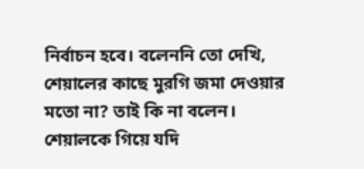নির্বাচন হবে। বলেননি তো দেখি, শেয়ালের কাছে মুরগি জমা দেওয়ার মতো না? তাই কি না বলেন। শেয়ালকে গিয়ে যদি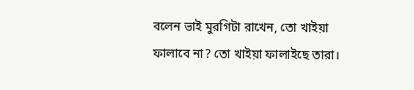বলেন ভাই মুরগিটা রাখেন, তো খাইয়া ফালাবে না? তো খাইয়া ফালাইছে তারা।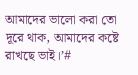আমাদের ভালো করা তো দূরে থাক, আমাদের কষ্টে রাখছে ভাই।’#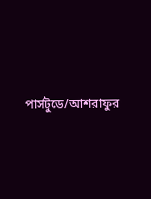পার্সটুডে/আশরাফুর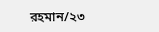রহমান/২৩